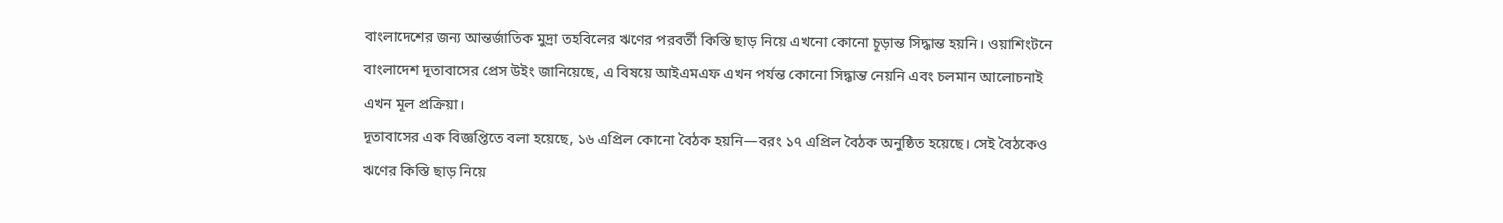বাংলাদেশের জন্য আন্তর্জাতিক মুদ্রা তহবিলের ঋণের পরবর্তী কিস্তি ছাড় নিয়ে এখনো কোনো চূড়ান্ত সিদ্ধান্ত হয়নি। ওয়াশিংটনে বাংলাদেশ দূতাবাসের প্রেস উইং জানিয়েছে, এ বিষয়ে আইএমএফ এখন পর্যন্ত কোনো সিদ্ধান্ত নেয়নি এবং চলমান আলোচনাই এখন মূল প্রক্রিয়া।
দূতাবাসের এক বিজ্ঞপ্তিতে বলা হয়েছে, ১৬ এপ্রিল কোনো বৈঠক হয়নি—বরং ১৭ এপ্রিল বৈঠক অনুষ্ঠিত হয়েছে। সেই বৈঠকেও ঋণের কিস্তি ছাড় নিয়ে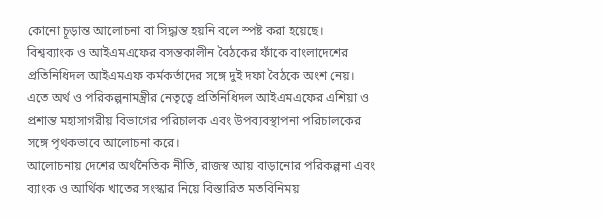কোনো চূড়ান্ত আলোচনা বা সিদ্ধান্ত হয়নি বলে স্পষ্ট করা হয়েছে।
বিশ্বব্যাংক ও আইএমএফের বসন্তকালীন বৈঠকের ফাঁকে বাংলাদেশের প্রতিনিধিদল আইএমএফ কর্মকর্তাদের সঙ্গে দুই দফা বৈঠকে অংশ নেয়। এতে অর্থ ও পরিকল্পনামন্ত্রীর নেতৃত্বে প্রতিনিধিদল আইএমএফের এশিয়া ও প্রশান্ত মহাসাগরীয় বিভাগের পরিচালক এবং উপব্যবস্থাপনা পরিচালকের সঙ্গে পৃথকভাবে আলোচনা করে।
আলোচনায় দেশের অর্থনৈতিক নীতি, রাজস্ব আয় বাড়ানোর পরিকল্পনা এবং ব্যাংক ও আর্থিক খাতের সংস্কার নিয়ে বিস্তারিত মতবিনিময়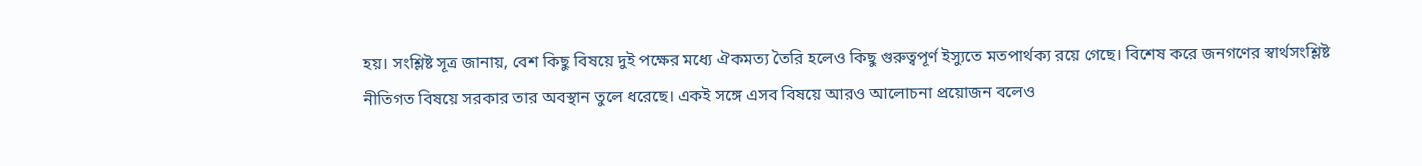হয়। সংশ্লিষ্ট সূত্র জানায়, বেশ কিছু বিষয়ে দুই পক্ষের মধ্যে ঐকমত্য তৈরি হলেও কিছু গুরুত্বপূর্ণ ইস্যুতে মতপার্থক্য রয়ে গেছে। বিশেষ করে জনগণের স্বার্থসংশ্লিষ্ট নীতিগত বিষয়ে সরকার তার অবস্থান তুলে ধরেছে। একই সঙ্গে এসব বিষয়ে আরও আলোচনা প্রয়োজন বলেও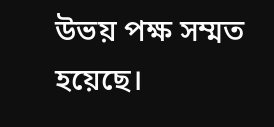উভয় পক্ষ সম্মত হয়েছে।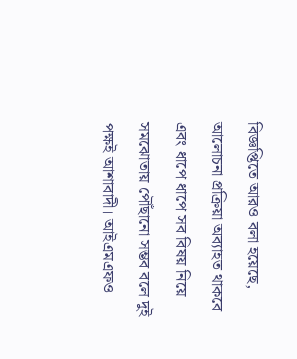বিজ্ঞপ্তিতে আরও বলা হয়েছে, আলোচনা প্রক্রিয়া অব্যাহত থাকবে এবং ধাপে ধাপে সব বিষয় নিয়ে সমঝোতায় পৌঁছানো সম্ভব বলে দুই পক্ষই আশাবাদী। আইএমএফও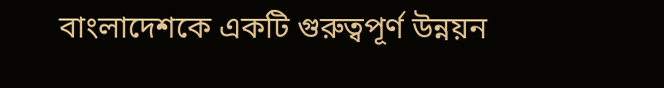বাংলাদেশকে একটি গুরুত্বপূর্ণ উন্নয়ন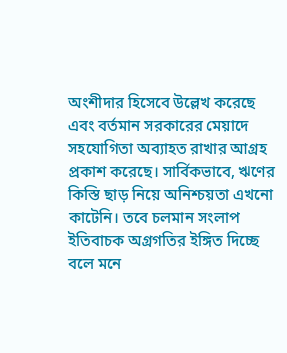অংশীদার হিসেবে উল্লেখ করেছে এবং বর্তমান সরকারের মেয়াদে সহযোগিতা অব্যাহত রাখার আগ্রহ প্রকাশ করেছে। সার্বিকভাবে, ঋণের কিস্তি ছাড় নিয়ে অনিশ্চয়তা এখনো কাটেনি। তবে চলমান সংলাপ ইতিবাচক অগ্রগতির ইঙ্গিত দিচ্ছে বলে মনে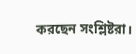করছেন সংশ্লিষ্টরা।